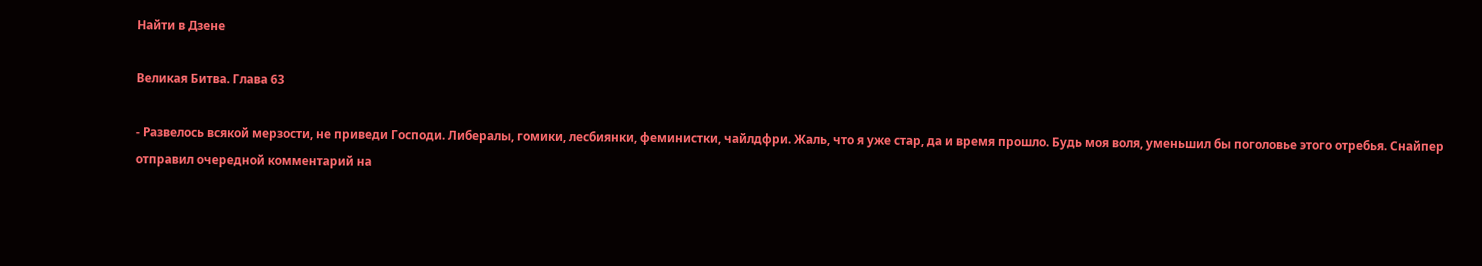Найти в Дзене

Великая Битва. Глава 63

- Развелось всякой мерзости, не приведи Господи. Либералы, гомики, лесбиянки, феминистки, чайлдфри. Жаль, что я уже стар, да и время прошло. Будь моя воля, уменьшил бы поголовье этого отребья. Снайпер отправил очередной комментарий на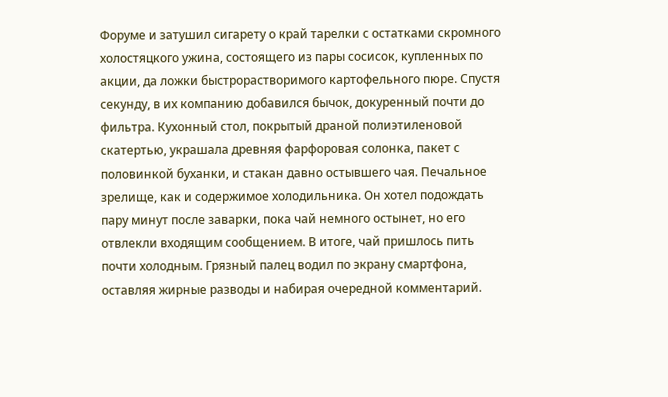Форуме и затушил сигарету о край тарелки с остатками скромного холостяцкого ужина, состоящего из пары сосисок, купленных по акции, да ложки быстрорастворимого картофельного пюре. Спустя секунду, в их компанию добавился бычок, докуренный почти до фильтра. Кухонный стол, покрытый драной полиэтиленовой скатертью, украшала древняя фарфоровая солонка, пакет с половинкой буханки, и стакан давно остывшего чая. Печальное зрелище, как и содержимое холодильника. Он хотел подождать пару минут после заварки, пока чай немного остынет, но его отвлекли входящим сообщением. В итоге, чай пришлось пить почти холодным. Грязный палец водил по экрану смартфона, оставляя жирные разводы и набирая очередной комментарий.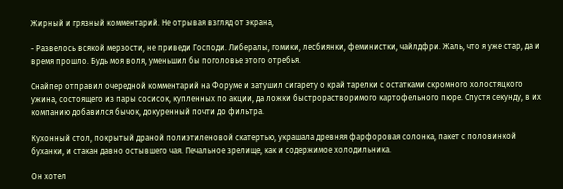Жирный и грязный комментарий. Не отрывая взгляд от экрана,

- Развелось всякой мерзости, не приведи Господи. Либералы, гомики, лесбиянки, феминистки, чайлдфри. Жаль, что я уже стар, да и время прошло. Будь моя воля, уменьшил бы поголовье этого отребья.

Снайпер отправил очередной комментарий на Форуме и затушил сигарету о край тарелки с остатками скромного холостяцкого ужина, состоящего из пары сосисок, купленных по акции, да ложки быстрорастворимого картофельного пюре. Спустя секунду, в их компанию добавился бычок, докуренный почти до фильтра.

Кухонный стол, покрытый драной полиэтиленовой скатертью, украшала древняя фарфоровая солонка, пакет с половинкой буханки, и стакан давно остывшего чая. Печальное зрелище, как и содержимое холодильника.

Он хотел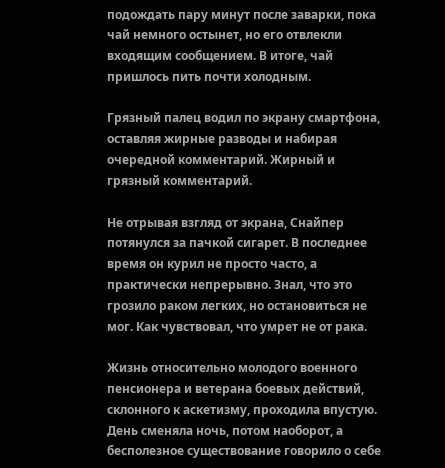подождать пару минут после заварки, пока чай немного остынет, но его отвлекли входящим сообщением. В итоге, чай пришлось пить почти холодным.

Грязный палец водил по экрану смартфона, оставляя жирные разводы и набирая очередной комментарий. Жирный и грязный комментарий.

Не отрывая взгляд от экрана, Снайпер потянулся за пачкой сигарет. В последнее время он курил не просто часто, а практически непрерывно. Знал, что это грозило раком легких, но остановиться не мог. Как чувствовал, что умрет не от рака.

Жизнь относительно молодого военного пенсионера и ветерана боевых действий, склонного к аскетизму, проходила впустую. День сменяла ночь, потом наоборот, а бесполезное существование говорило о себе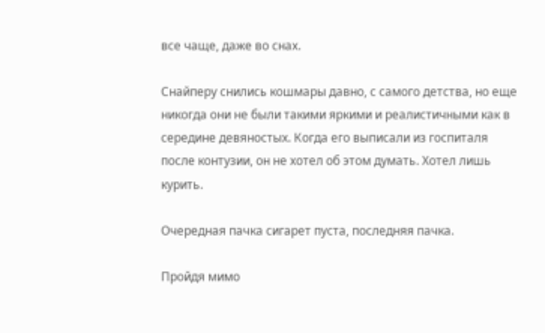все чаще, даже во снах.

Снайперу снились кошмары давно, с самого детства, но еще никогда они не были такими яркими и реалистичными как в середине девяностых. Когда его выписали из госпиталя после контузии, он не хотел об этом думать. Хотел лишь курить.

Очередная пачка сигарет пуста, последняя пачка.

Пройдя мимо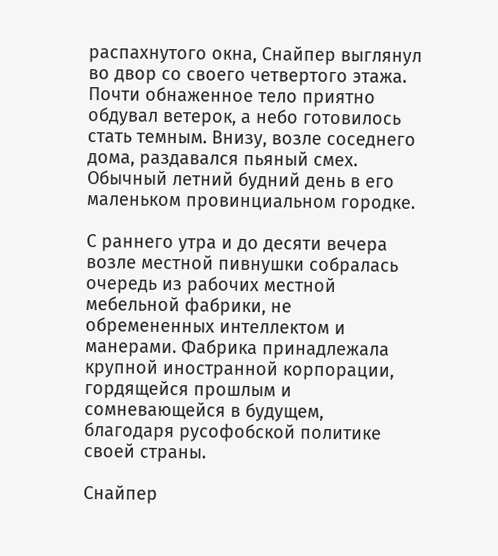распахнутого окна, Снайпер выглянул во двор со своего четвертого этажа. Почти обнаженное тело приятно обдувал ветерок, а небо готовилось стать темным. Внизу, возле соседнего дома, раздавался пьяный смех. Обычный летний будний день в его маленьком провинциальном городке.

С раннего утра и до десяти вечера возле местной пивнушки собралась очередь из рабочих местной мебельной фабрики, не обремененных интеллектом и манерами. Фабрика принадлежала крупной иностранной корпорации, гордящейся прошлым и сомневающейся в будущем, благодаря русофобской политике своей страны.

Снайпер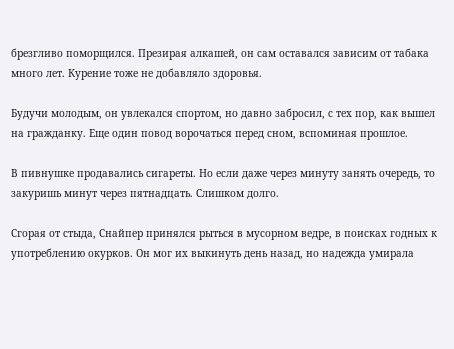брезгливо поморщился. Презирая алкашей, он сам оставался зависим от табака много лет. Курение тоже не добавляло здоровья.

Будучи молодым, он увлекался спортом, но давно забросил, с тех пор, как вышел на гражданку. Еще один повод ворочаться перед сном, вспоминая прошлое.

В пивнушке продавались сигареты. Но если даже через минуту занять очередь, то закуришь минут через пятнадцать. Слишком долго.

Сгорая от стыда, Снайпер принялся рыться в мусорном ведре, в поисках годных к употреблению окурков. Он мог их выкинуть день назад, но надежда умирала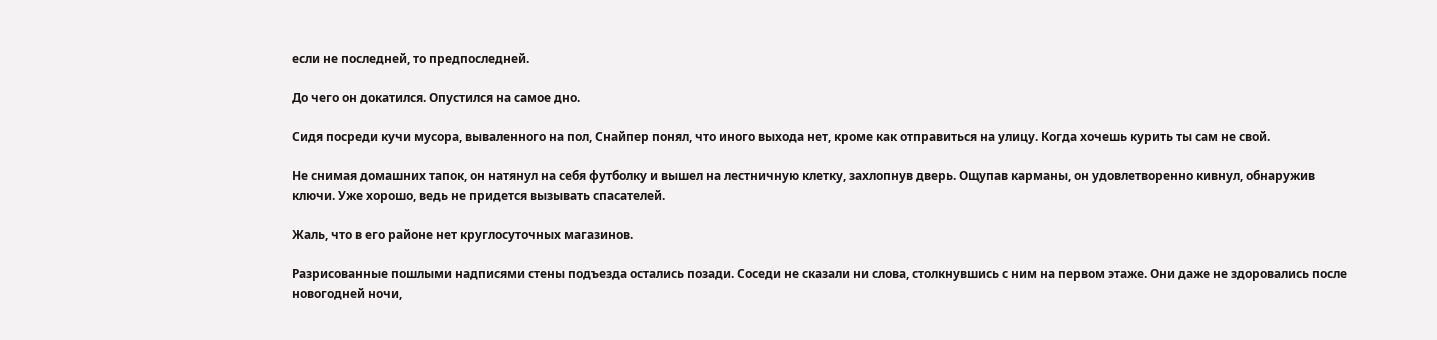если не последней, то предпоследней.

До чего он докатился. Опустился на самое дно.

Сидя посреди кучи мусора, вываленного на пол, Снайпер понял, что иного выхода нет, кроме как отправиться на улицу. Когда хочешь курить ты сам не свой.

Не снимая домашних тапок, он натянул на себя футболку и вышел на лестничную клетку, захлопнув дверь. Ощупав карманы, он удовлетворенно кивнул, обнаружив ключи. Уже хорошо, ведь не придется вызывать спасателей.

Жаль, что в его районе нет круглосуточных магазинов.

Разрисованные пошлыми надписями стены подъезда остались позади. Соседи не сказали ни слова, столкнувшись с ним на первом этаже. Они даже не здоровались после новогодней ночи,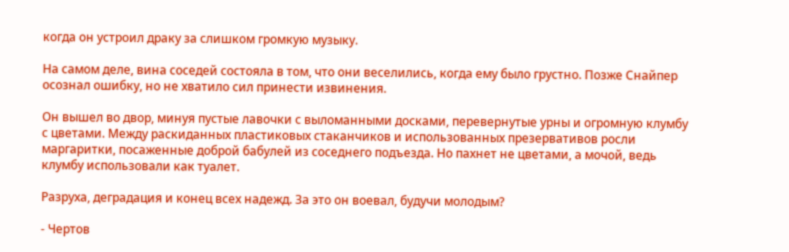когда он устроил драку за слишком громкую музыку.

На самом деле, вина соседей состояла в том, что они веселились, когда ему было грустно. Позже Снайпер осознал ошибку, но не хватило сил принести извинения.

Он вышел во двор, минуя пустые лавочки с выломанными досками, перевернутые урны и огромную клумбу с цветами. Между раскиданных пластиковых стаканчиков и использованных презервативов росли маргаритки, посаженные доброй бабулей из соседнего подъезда. Но пахнет не цветами, а мочой, ведь клумбу использовали как туалет.

Разруха, деградация и конец всех надежд. За это он воевал, будучи молодым?

- Чертов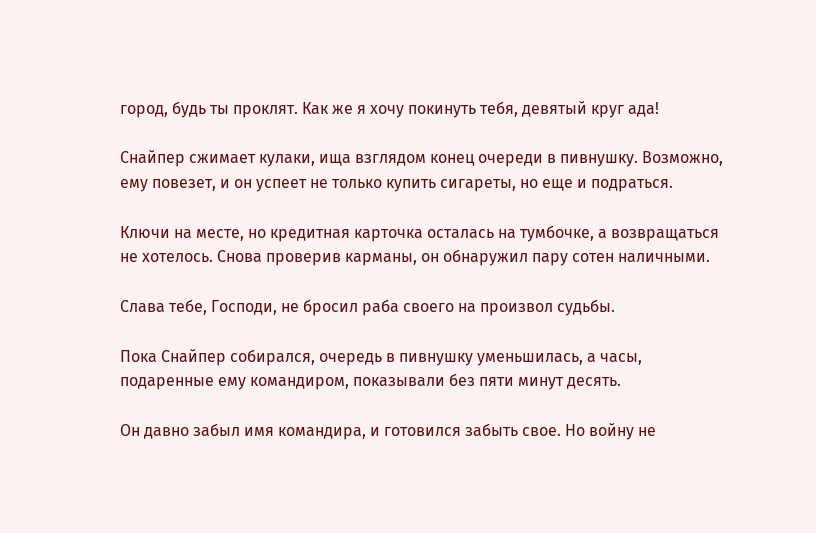город, будь ты проклят. Как же я хочу покинуть тебя, девятый круг ада!

Снайпер сжимает кулаки, ища взглядом конец очереди в пивнушку. Возможно, ему повезет, и он успеет не только купить сигареты, но еще и подраться.

Ключи на месте, но кредитная карточка осталась на тумбочке, а возвращаться не хотелось. Снова проверив карманы, он обнаружил пару сотен наличными.

Слава тебе, Господи, не бросил раба своего на произвол судьбы.

Пока Снайпер собирался, очередь в пивнушку уменьшилась, а часы, подаренные ему командиром, показывали без пяти минут десять.

Он давно забыл имя командира, и готовился забыть свое. Но войну не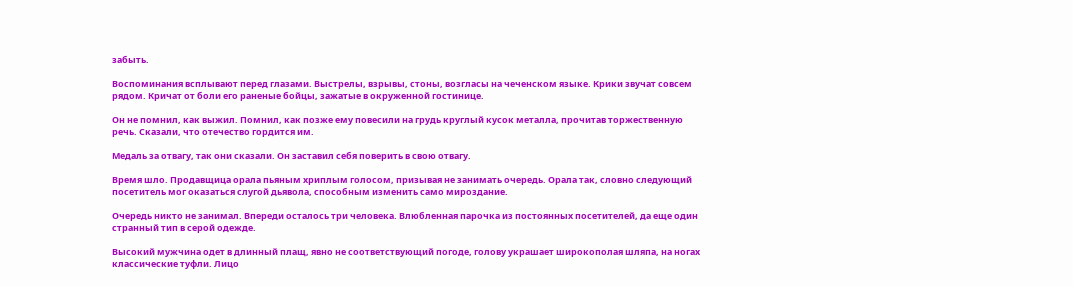забыть.

Воспоминания всплывают перед глазами. Выстрелы, взрывы, стоны, возгласы на чеченском языке. Крики звучат совсем рядом. Кричат от боли его раненые бойцы, зажатые в окруженной гостинице.

Он не помнил, как выжил. Помнил, как позже ему повесили на грудь круглый кусок металла, прочитав торжественную речь. Сказали, что отечество гордится им.

Медаль за отвагу, так они сказали. Он заставил себя поверить в свою отвагу.

Время шло. Продавщица орала пьяным хриплым голосом, призывая не занимать очередь. Орала так, словно следующий посетитель мог оказаться слугой дьявола, способным изменить само мироздание.

Очередь никто не занимал. Впереди осталось три человека. Влюбленная парочка из постоянных посетителей, да еще один странный тип в серой одежде.

Высокий мужчина одет в длинный плащ, явно не соответствующий погоде, голову украшает широкополая шляпа, на ногах классические туфли. Лицо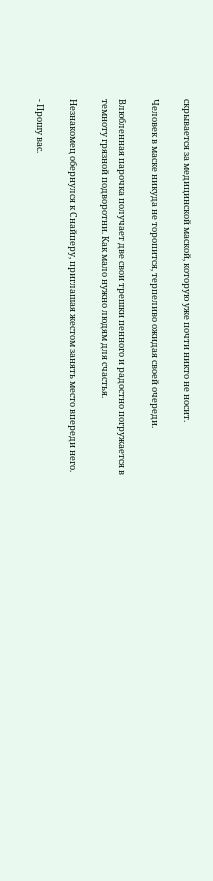скрывается за медицинской маской, которую уже почти никто не носит.

Человек в маске никуда не торопится, терпеливо ожидая своей очереди.

Влюбленная парочка получает две свои трешки пенного и радостно погружается в темноту грязной подворотни. Как мало нужно людям для счастья.

Незнакомец обернулся к Снайперу, приглашая жестом занять место впереди него.

- Прошу вас.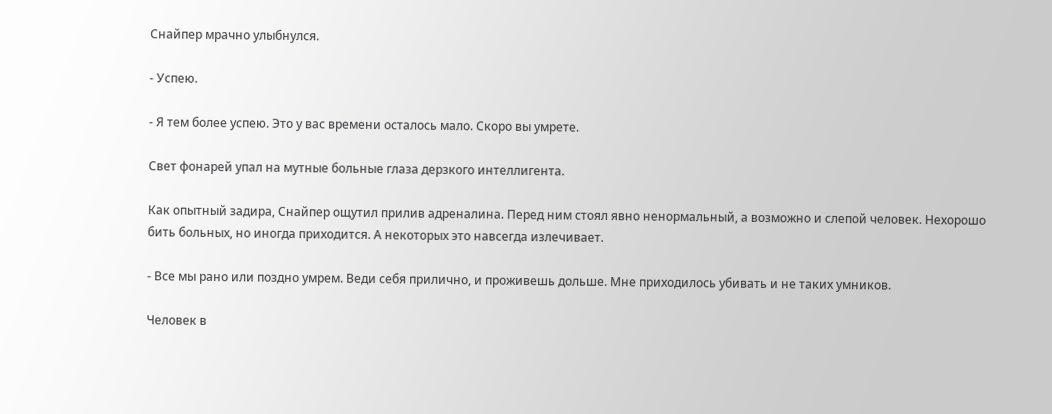Снайпер мрачно улыбнулся.

- Успею.

- Я тем более успею. Это у вас времени осталось мало. Скоро вы умрете.

Свет фонарей упал на мутные больные глаза дерзкого интеллигента.

Как опытный задира, Снайпер ощутил прилив адреналина. Перед ним стоял явно ненормальный, а возможно и слепой человек. Нехорошо бить больных, но иногда приходится. А некоторых это навсегда излечивает.

- Все мы рано или поздно умрем. Веди себя прилично, и проживешь дольше. Мне приходилось убивать и не таких умников.

Человек в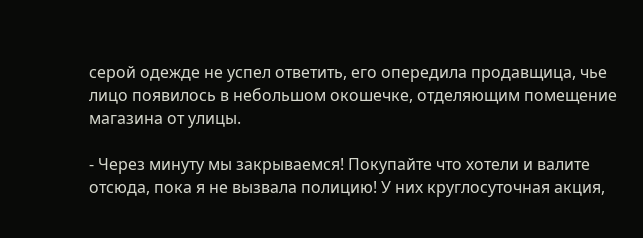серой одежде не успел ответить, его опередила продавщица, чье лицо появилось в небольшом окошечке, отделяющим помещение магазина от улицы.

- Через минуту мы закрываемся! Покупайте что хотели и валите отсюда, пока я не вызвала полицию! У них круглосуточная акция,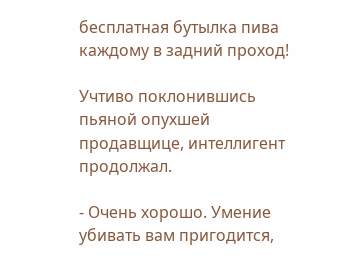бесплатная бутылка пива каждому в задний проход!

Учтиво поклонившись пьяной опухшей продавщице, интеллигент продолжал.

- Очень хорошо. Умение убивать вам пригодится,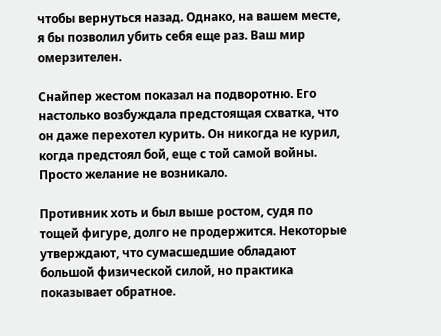чтобы вернуться назад. Однако, на вашем месте, я бы позволил убить себя еще раз. Ваш мир омерзителен.

Снайпер жестом показал на подворотню. Его настолько возбуждала предстоящая схватка, что он даже перехотел курить. Он никогда не курил, когда предстоял бой, еще с той самой войны. Просто желание не возникало.

Противник хоть и был выше ростом, судя по тощей фигуре, долго не продержится. Некоторые утверждают, что сумасшедшие обладают большой физической силой, но практика показывает обратное.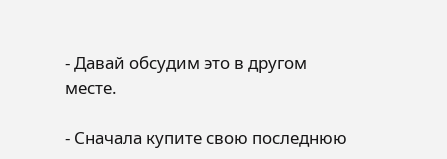- Давай обсудим это в другом месте.

- Сначала купите свою последнюю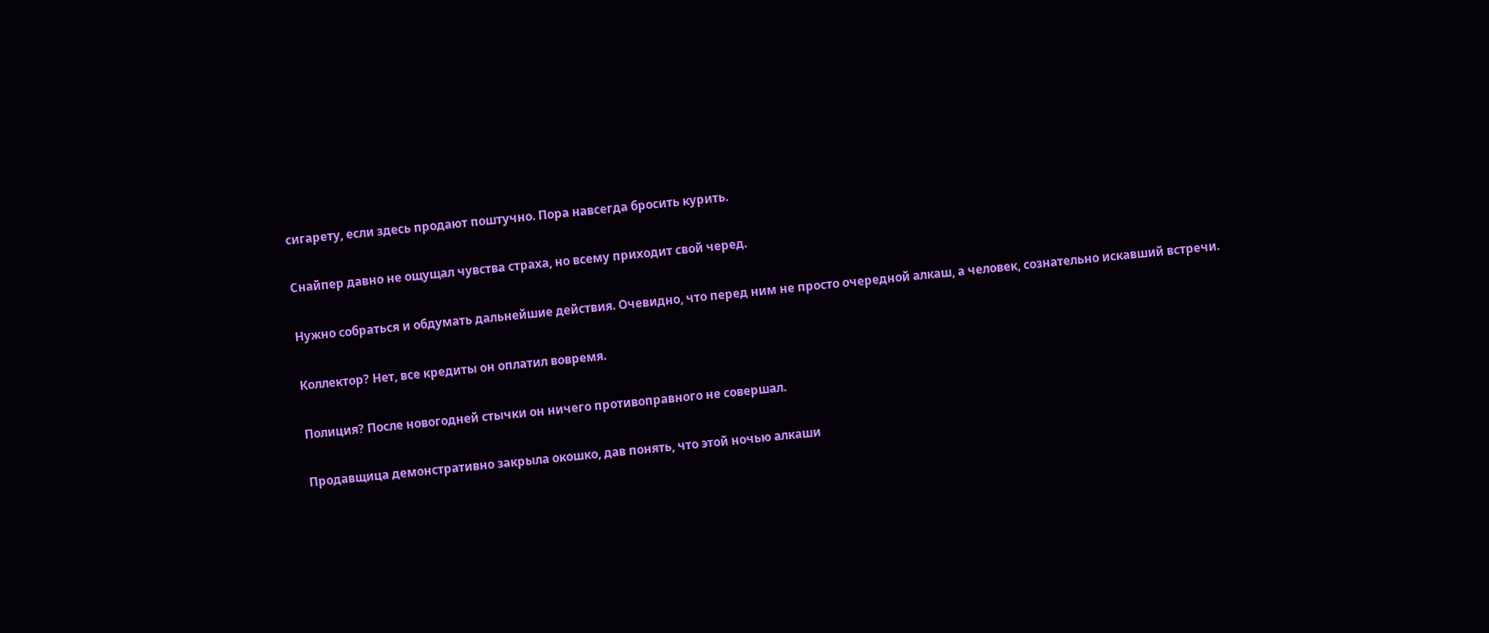сигарету, если здесь продают поштучно. Пора навсегда бросить курить.

Снайпер давно не ощущал чувства страха, но всему приходит свой черед.

Нужно собраться и обдумать дальнейшие действия. Очевидно, что перед ним не просто очередной алкаш, а человек, сознательно искавший встречи.

Коллектор? Нет, все кредиты он оплатил вовремя.

Полиция? После новогодней стычки он ничего противоправного не совершал.

Продавщица демонстративно закрыла окошко, дав понять, что этой ночью алкаши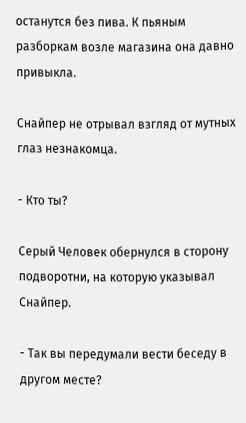останутся без пива. К пьяным разборкам возле магазина она давно привыкла.

Снайпер не отрывал взгляд от мутных глаз незнакомца.

- Кто ты?

Серый Человек обернулся в сторону подворотни, на которую указывал Снайпер.

- Так вы передумали вести беседу в другом месте?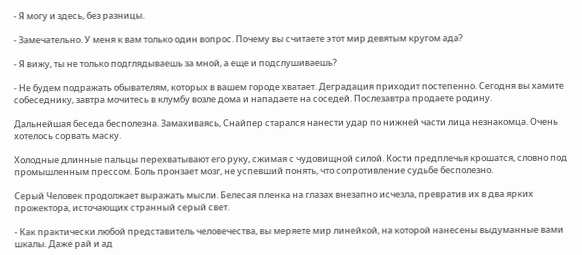- Я могу и здесь, без разницы.

- Замечательно. У меня к вам только один вопрос. Почему вы считаете этот мир девятым кругом ада?

- Я вижу, ты не только подглядываешь за мной, а еще и подслушиваешь?

- Не будем подражать обывателям, которых в вашем городе хватает. Деградация приходит постепенно. Сегодня вы хамите собеседнику, завтра мочитесь в клумбу возле дома и нападаете на соседей. Послезавтра продаете родину.

Дальнейшая беседа бесполезна. Замахиваясь, Снайпер старался нанести удар по нижней части лица незнакомца. Очень хотелось сорвать маску.

Холодные длинные пальцы перехватывают его руку, сжимая с чудовищной силой. Кости предплечья крошатся, словно под промышленным прессом. Боль пронзает мозг, не успевший понять, что сопротивление судьбе бесполезно.

Серый Человек продолжает выражать мысли. Белесая пленка на глазах внезапно исчезла, превратив их в два ярких прожектора, источающих странный серый свет.

- Как практически любой представитель человечества, вы меряете мир линейкой, на которой нанесены выдуманные вами шкалы. Даже рай и ад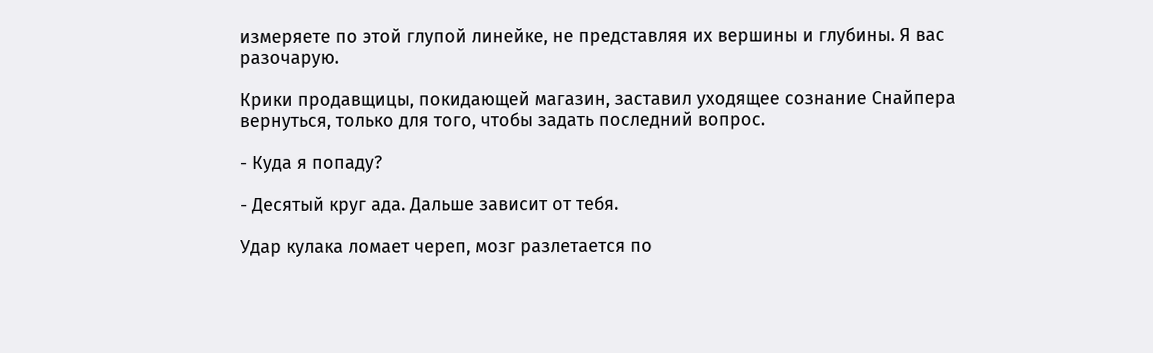измеряете по этой глупой линейке, не представляя их вершины и глубины. Я вас разочарую.

Крики продавщицы, покидающей магазин, заставил уходящее сознание Снайпера вернуться, только для того, чтобы задать последний вопрос.

- Куда я попаду?

- Десятый круг ада. Дальше зависит от тебя.

Удар кулака ломает череп, мозг разлетается по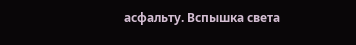асфальту. Вспышка света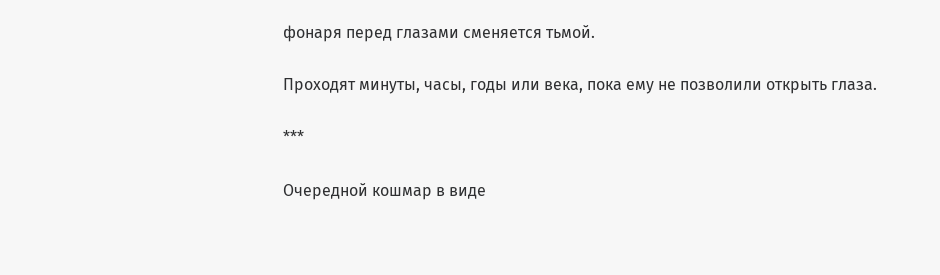фонаря перед глазами сменяется тьмой.

Проходят минуты, часы, годы или века, пока ему не позволили открыть глаза.

***

Очередной кошмар в виде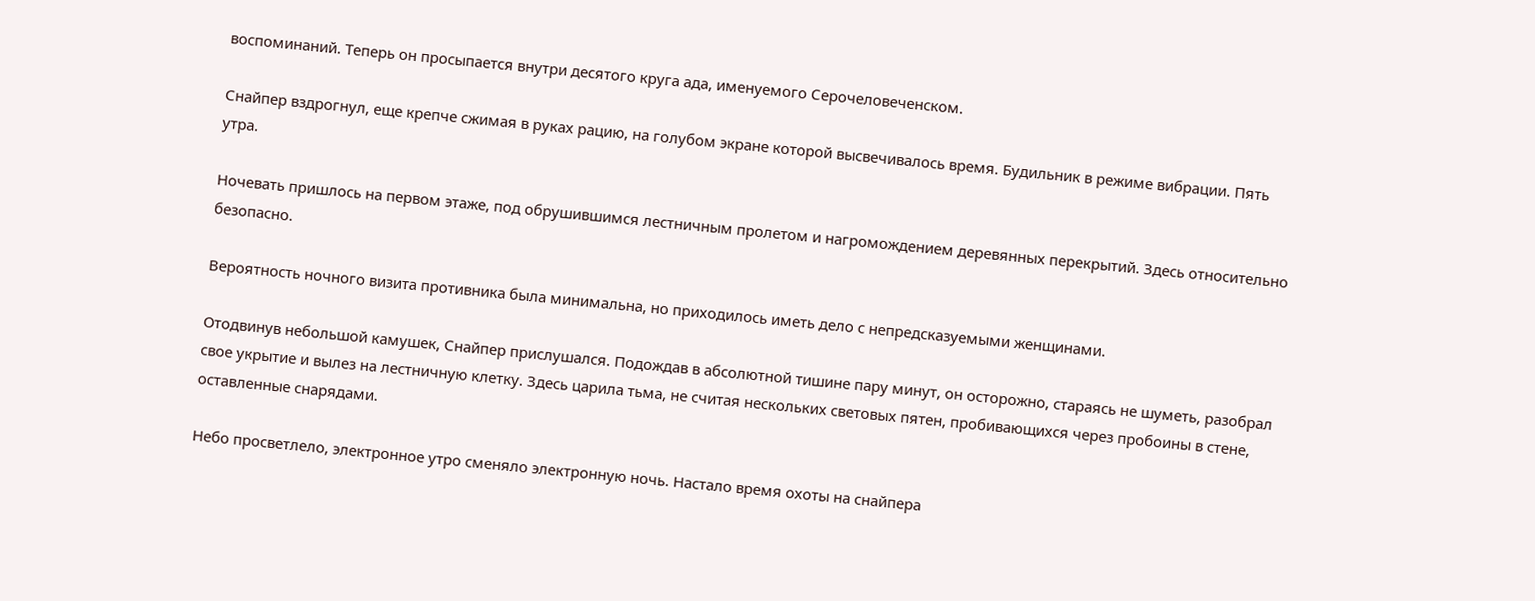воспоминаний. Теперь он просыпается внутри десятого круга ада, именуемого Серочеловеченском.

Снайпер вздрогнул, еще крепче сжимая в руках рацию, на голубом экране которой высвечивалось время. Будильник в режиме вибрации. Пять утра.

Ночевать пришлось на первом этаже, под обрушившимся лестничным пролетом и нагромождением деревянных перекрытий. Здесь относительно безопасно.

Вероятность ночного визита противника была минимальна, но приходилось иметь дело с непредсказуемыми женщинами.

Отодвинув небольшой камушек, Снайпер прислушался. Подождав в абсолютной тишине пару минут, он осторожно, стараясь не шуметь, разобрал свое укрытие и вылез на лестничную клетку. Здесь царила тьма, не считая нескольких световых пятен, пробивающихся через пробоины в стене, оставленные снарядами.

Небо просветлело, электронное утро сменяло электронную ночь. Настало время охоты на снайпера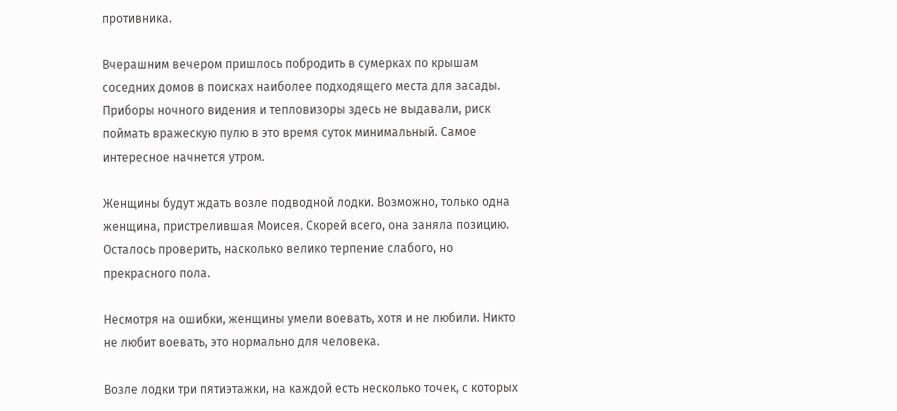противника.

Вчерашним вечером пришлось побродить в сумерках по крышам соседних домов в поисках наиболее подходящего места для засады. Приборы ночного видения и тепловизоры здесь не выдавали, риск поймать вражескую пулю в это время суток минимальный. Самое интересное начнется утром.

Женщины будут ждать возле подводной лодки. Возможно, только одна женщина, пристрелившая Моисея. Скорей всего, она заняла позицию. Осталось проверить, насколько велико терпение слабого, но прекрасного пола.

Несмотря на ошибки, женщины умели воевать, хотя и не любили. Никто не любит воевать, это нормально для человека.

Возле лодки три пятиэтажки, на каждой есть несколько точек, с которых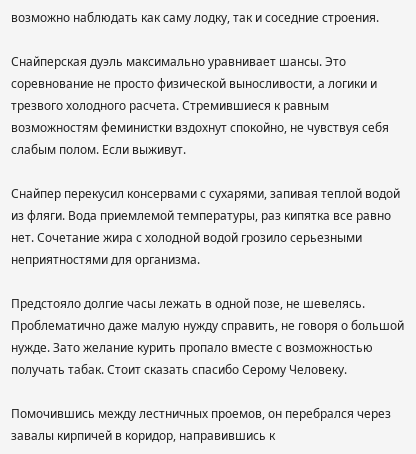возможно наблюдать как саму лодку, так и соседние строения.

Снайперская дуэль максимально уравнивает шансы. Это соревнование не просто физической выносливости, а логики и трезвого холодного расчета. Стремившиеся к равным возможностям феминистки вздохнут спокойно, не чувствуя себя слабым полом. Если выживут.

Снайпер перекусил консервами с сухарями, запивая теплой водой из фляги. Вода приемлемой температуры, раз кипятка все равно нет. Сочетание жира с холодной водой грозило серьезными неприятностями для организма.

Предстояло долгие часы лежать в одной позе, не шевелясь. Проблематично даже малую нужду справить, не говоря о большой нужде. Зато желание курить пропало вместе с возможностью получать табак. Стоит сказать спасибо Серому Человеку.

Помочившись между лестничных проемов, он перебрался через завалы кирпичей в коридор, направившись к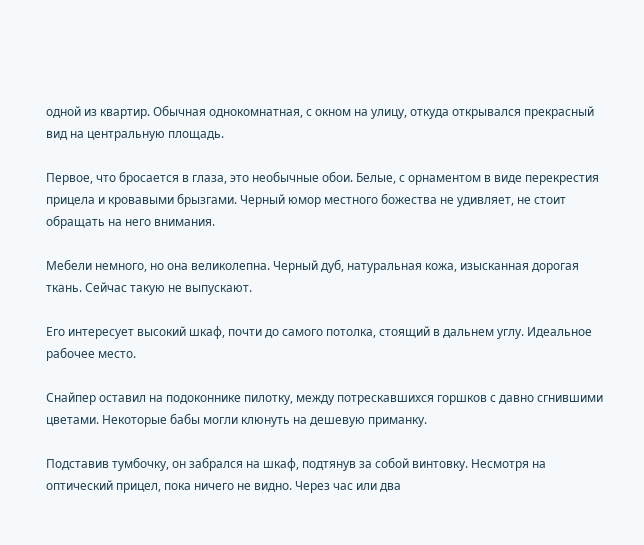одной из квартир. Обычная однокомнатная, с окном на улицу, откуда открывался прекрасный вид на центральную площадь.

Первое, что бросается в глаза, это необычные обои. Белые, с орнаментом в виде перекрестия прицела и кровавыми брызгами. Черный юмор местного божества не удивляет, не стоит обращать на него внимания.

Мебели немного, но она великолепна. Черный дуб, натуральная кожа, изысканная дорогая ткань. Сейчас такую не выпускают.

Его интересует высокий шкаф, почти до самого потолка, стоящий в дальнем углу. Идеальное рабочее место.

Снайпер оставил на подоконнике пилотку, между потрескавшихся горшков с давно сгнившими цветами. Некоторые бабы могли клюнуть на дешевую приманку.

Подставив тумбочку, он забрался на шкаф, подтянув за собой винтовку. Несмотря на оптический прицел, пока ничего не видно. Через час или два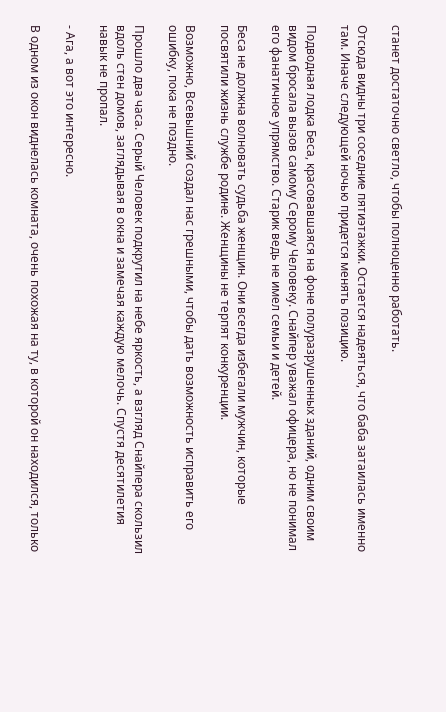станет достаточно светло, чтобы полноценно работать.

Отсюда видны три соседние пятиэтажки. Остается надеяться, что баба затаилась именно там. Иначе следующей ночью придется менять позицию.

Подводная лодка Беса, красовавшаяся на фоне полуразрушенных зданий, одним своим видом бросала вызов самому Серому Человеку. Снайпер уважал офицера, но не понимал его фанатичное упрямство. Старик ведь не имел семьи и детей.

Беса не должна волновать судьба женщин. Они всегда избегали мужчин, которые посвятили жизнь службе родине. Женщины не терпят конкуренции.

Возможно, Всевышний создал нас грешными, чтобы дать возможность исправить его ошибку, пока не поздно.

Прошло два часа. Серый Человек подкрутил на небе яркость, а взгляд Снайпера скользил вдоль стен домов, заглядывая в окна и замечая каждую мелочь. Спустя десятилетия навык не пропал.

- Ага, а вот это интересно.

В одном из окон виднелась комната, очень похожая на ту, в которой он находился, только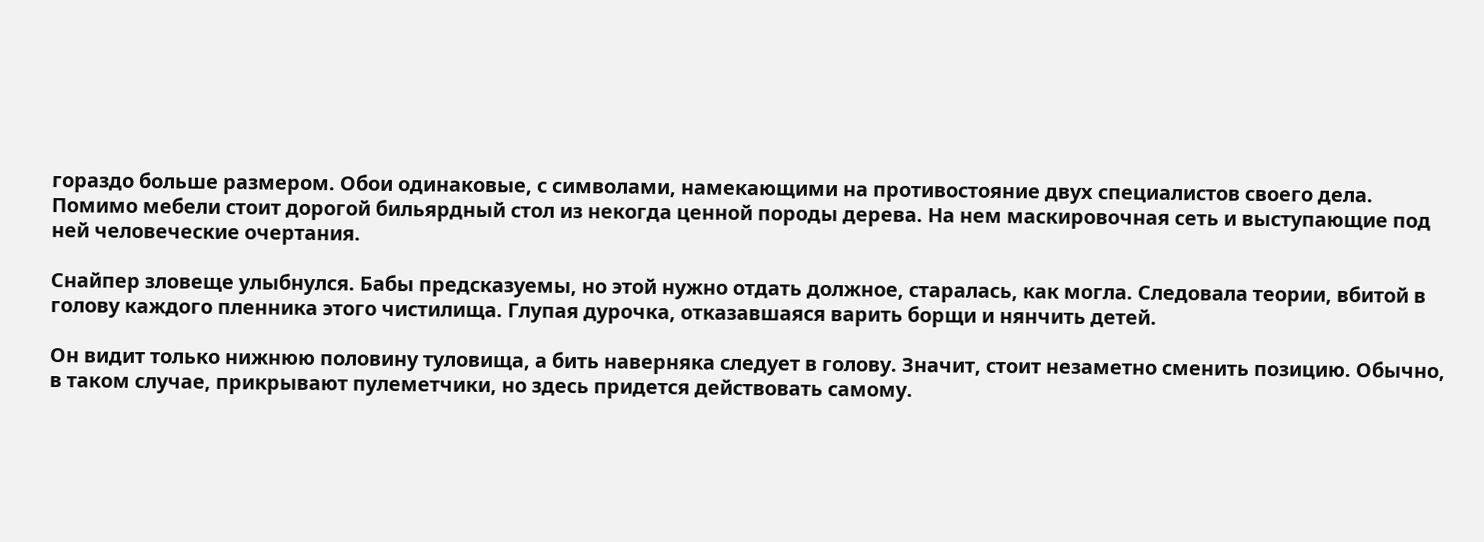гораздо больше размером. Обои одинаковые, с символами, намекающими на противостояние двух специалистов своего дела. Помимо мебели стоит дорогой бильярдный стол из некогда ценной породы дерева. На нем маскировочная сеть и выступающие под ней человеческие очертания.

Снайпер зловеще улыбнулся. Бабы предсказуемы, но этой нужно отдать должное, старалась, как могла. Следовала теории, вбитой в голову каждого пленника этого чистилища. Глупая дурочка, отказавшаяся варить борщи и нянчить детей.

Он видит только нижнюю половину туловища, а бить наверняка следует в голову. Значит, стоит незаметно сменить позицию. Обычно, в таком случае, прикрывают пулеметчики, но здесь придется действовать самому.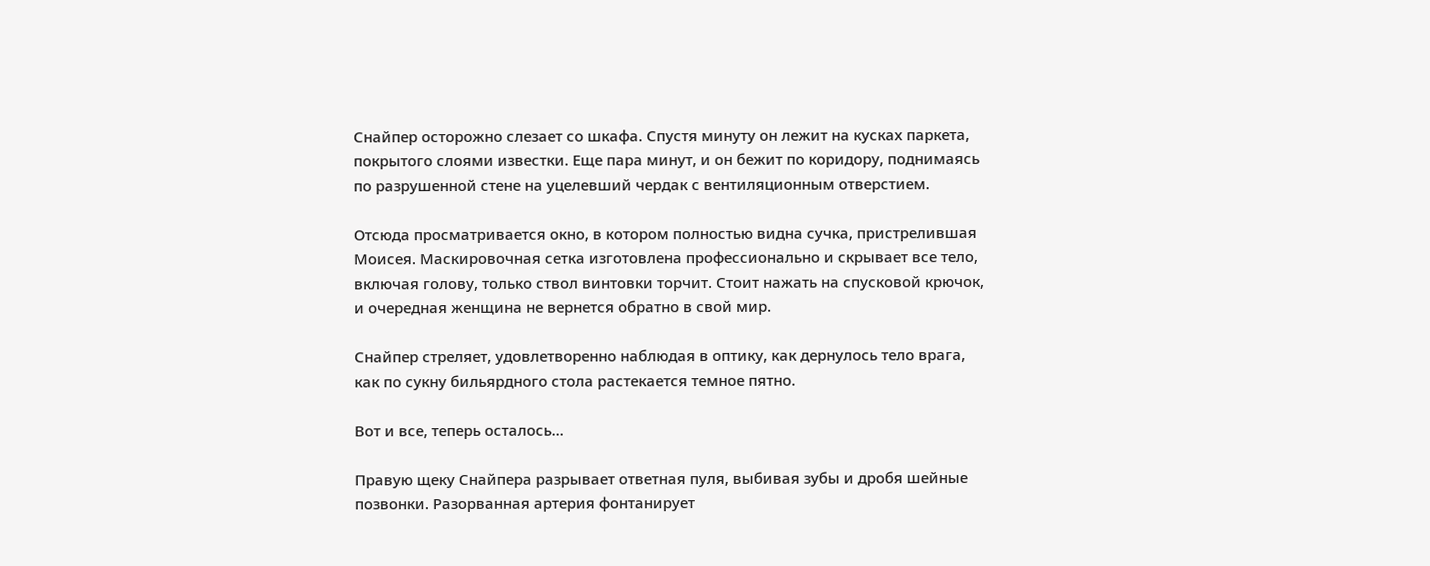Снайпер осторожно слезает со шкафа. Спустя минуту он лежит на кусках паркета, покрытого слоями известки. Еще пара минут, и он бежит по коридору, поднимаясь по разрушенной стене на уцелевший чердак с вентиляционным отверстием.

Отсюда просматривается окно, в котором полностью видна сучка, пристрелившая Моисея. Маскировочная сетка изготовлена профессионально и скрывает все тело, включая голову, только ствол винтовки торчит. Стоит нажать на спусковой крючок, и очередная женщина не вернется обратно в свой мир.

Снайпер стреляет, удовлетворенно наблюдая в оптику, как дернулось тело врага, как по сукну бильярдного стола растекается темное пятно.

Вот и все, теперь осталось…

Правую щеку Снайпера разрывает ответная пуля, выбивая зубы и дробя шейные позвонки. Разорванная артерия фонтанирует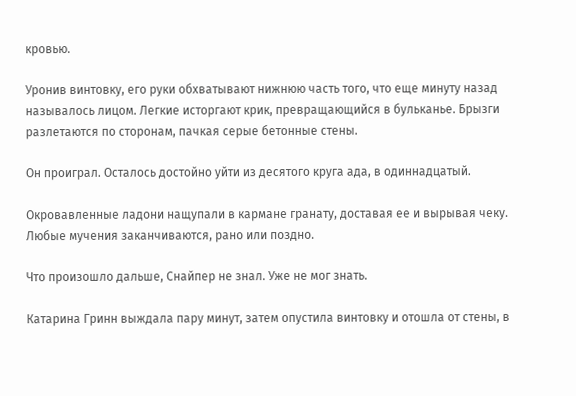кровью.

Уронив винтовку, его руки обхватывают нижнюю часть того, что еще минуту назад называлось лицом. Легкие исторгают крик, превращающийся в бульканье. Брызги разлетаются по сторонам, пачкая серые бетонные стены.

Он проиграл. Осталось достойно уйти из десятого круга ада, в одиннадцатый.

Окровавленные ладони нащупали в кармане гранату, доставая ее и вырывая чеку. Любые мучения заканчиваются, рано или поздно.

Что произошло дальше, Снайпер не знал. Уже не мог знать.

Катарина Гринн выждала пару минут, затем опустила винтовку и отошла от стены, в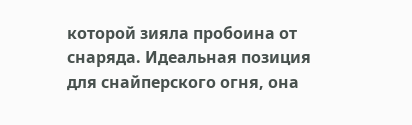которой зияла пробоина от снаряда. Идеальная позиция для снайперского огня, она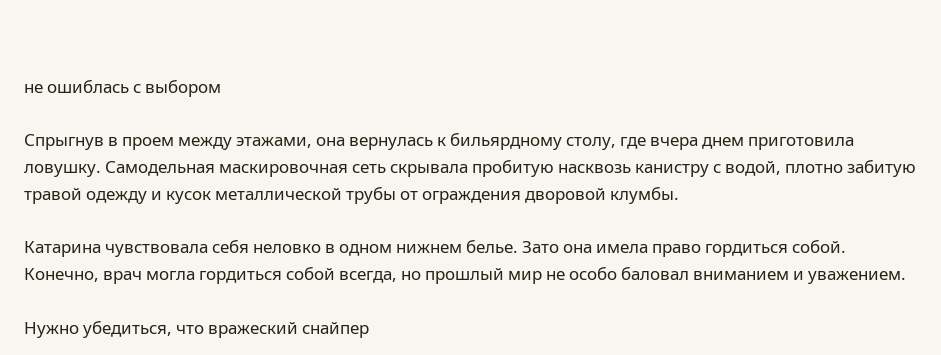не ошиблась с выбором

Спрыгнув в проем между этажами, она вернулась к бильярдному столу, где вчера днем приготовила ловушку. Самодельная маскировочная сеть скрывала пробитую насквозь канистру с водой, плотно забитую травой одежду и кусок металлической трубы от ограждения дворовой клумбы.

Катарина чувствовала себя неловко в одном нижнем белье. Зато она имела право гордиться собой. Конечно, врач могла гордиться собой всегда, но прошлый мир не особо баловал вниманием и уважением.

Нужно убедиться, что вражеский снайпер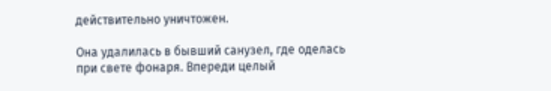действительно уничтожен.

Она удалилась в бывший санузел, где оделась при свете фонаря. Впереди целый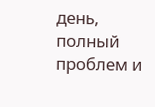день, полный проблем и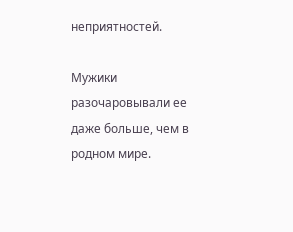неприятностей.

Мужики разочаровывали ее даже больше, чем в родном мире.